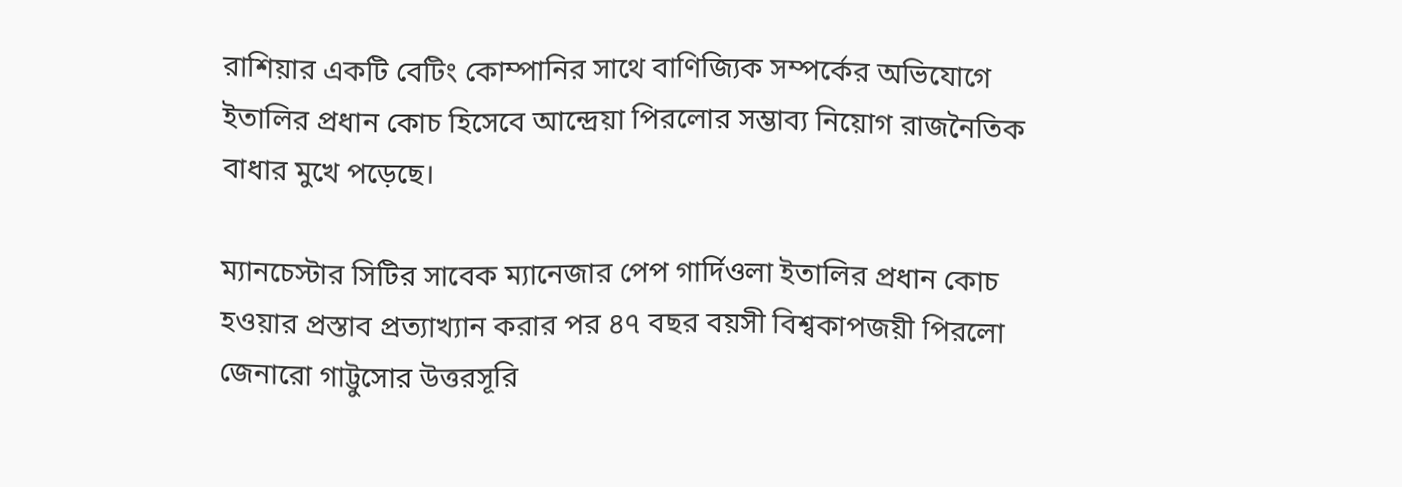রাশিয়ার একটি বেটিং কোম্পানির সাথে বাণিজ্যিক সম্পর্কের অভিযোগে ইতালির প্রধান কোচ হিসেবে আন্দ্রেয়া পিরলোর সম্ভাব্য নিয়োগ রাজনৈতিক বাধার মুখে পড়েছে।

ম্যানচেস্টার সিটির সাবেক ম্যানেজার পেপ গার্দিওলা ইতালির প্রধান কোচ হওয়ার প্রস্তাব প্রত্যাখ্যান করার পর ৪৭ বছর বয়সী বিশ্বকাপজয়ী পিরলো জেনারো গাট্টুসোর উত্তরসূরি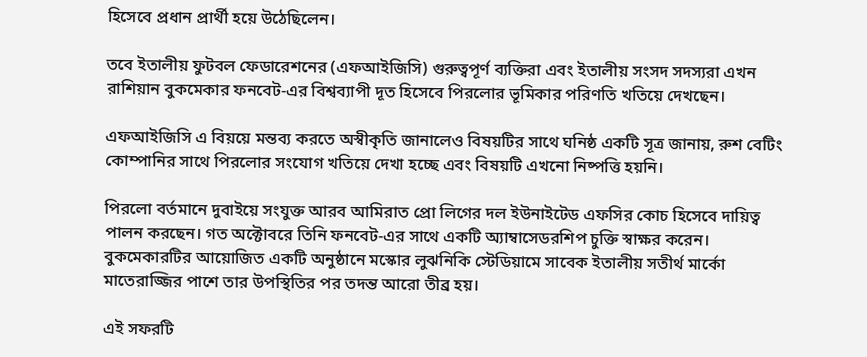হিসেবে প্রধান প্রার্থী হয়ে উঠেছিলেন।

তবে ইতালীয় ফুটবল ফেডারেশনের (এফআইজিসি) গুরুত্বপূর্ণ ব্যক্তিরা এবং ইতালীয় সংসদ সদস্যরা এখন রাশিয়ান বুকমেকার ফনবেট-এর বিশ্বব্যাপী দূত হিসেবে পিরলোর ভূমিকার পরিণতি খতিয়ে দেখছেন।

এফআইজিসি এ বিয়য়ে মন্তব্য করতে অস্বীকৃতি জানালেও বিষয়টির সাথে ঘনিষ্ঠ একটি সূত্র জানায়, রুশ বেটিং কোম্পানির সাথে পিরলোর সংযোগ খতিয়ে দেখা হচ্ছে এবং বিষয়টি এখনো নিষ্পত্তি হয়নি।

পিরলো বর্তমানে দুবাইয়ে সংযুক্ত আরব আমিরাত প্রো লিগের দল ইউনাইটেড এফসির কোচ হিসেবে দায়িত্ব পালন করছেন। গত অক্টোবরে তিনি ফনবেট-এর সাথে একটি অ্যাম্বাসেডরশিপ চুক্তি স্বাক্ষর করেন। বুকমেকারটির আয়োজিত একটি অনুষ্ঠানে মস্কোর লুঝনিকি স্টেডিয়ামে সাবেক ইতালীয় সতীর্থ মার্কো মাতেরাজ্জির পাশে তার উপস্থিতির পর তদন্ত আরো তীব্র হয়।

এই সফরটি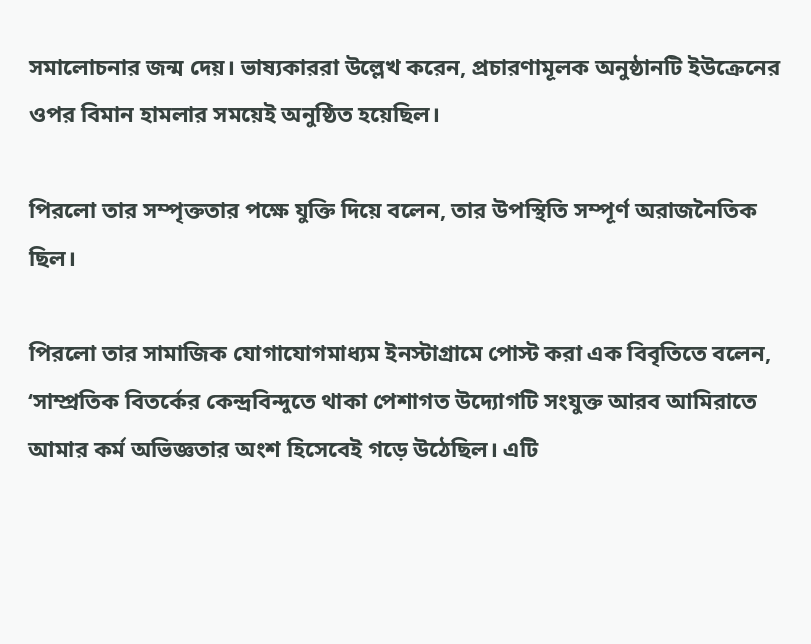সমালোচনার জন্ম দেয়। ভাষ্যকাররা উল্লেখ করেন, প্রচারণামূলক অনুষ্ঠানটি ইউক্রেনের ওপর বিমান হামলার সময়েই অনুষ্ঠিত হয়েছিল।

পিরলো তার সম্পৃক্ততার পক্ষে যুক্তি দিয়ে বলেন, তার উপস্থিতি সম্পূর্ণ অরাজনৈতিক ছিল।

পিরলো তার সামাজিক যোগাযোগমাধ্যম ইনস্টাগ্রামে পোস্ট করা এক বিবৃতিতে বলেন, ‘সাম্প্রতিক বিতর্কের কেন্দ্রবিন্দুতে থাকা পেশাগত উদ্যোগটি সংযুক্ত আরব আমিরাতে আমার কর্ম অভিজ্ঞতার অংশ হিসেবেই গড়ে উঠেছিল। এটি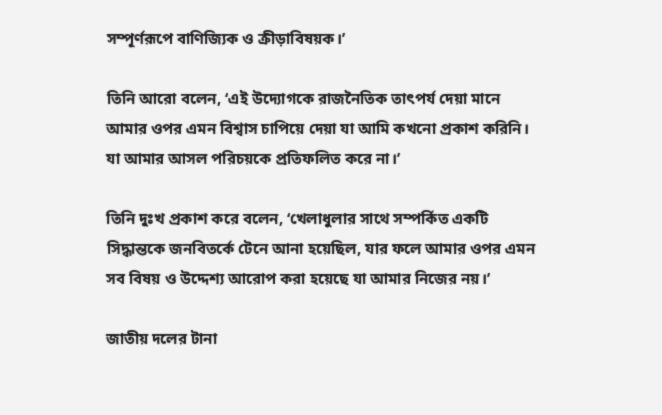সম্পূর্ণরূপে বাণিজ্যিক ও ক্রীড়াবিষয়ক।’

তিনি আরো বলেন, ‘এই উদ্যোগকে রাজনৈতিক তাৎপর্য দেয়া মানে আমার ওপর এমন বিশ্বাস চাপিয়ে দেয়া যা আমি কখনো প্রকাশ করিনি। যা আমার আসল পরিচয়কে প্রতিফলিত করে না।’

তিনি দুঃখ প্রকাশ করে বলেন, ‘খেলাধুলার সাথে সম্পর্কিত একটি সিদ্ধান্তকে জনবিতর্কে টেনে আনা হয়েছিল, যার ফলে আমার ওপর এমন সব বিষয় ও উদ্দেশ্য আরোপ করা হয়েছে যা আমার নিজের নয়।’

জাতীয় দলের টানা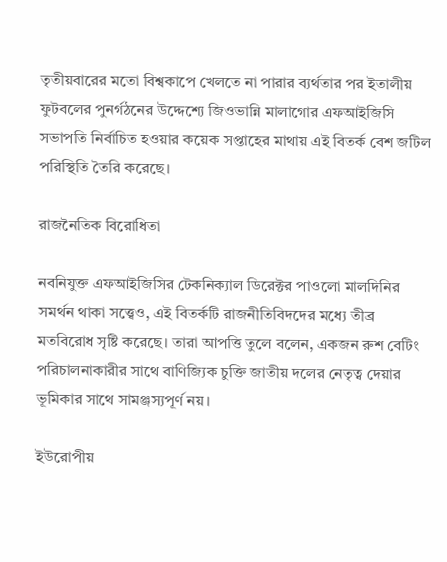তৃতীয়বারের মতো বিশ্বকাপে খেলতে না পারার ব্যর্থতার পর ইতালীয় ফুটবলের পুনর্গঠনের উদ্দেশ্যে জিওভান্নি মালাগোর এফআইজিসি সভাপতি নির্বাচিত হওয়ার কয়েক সপ্তাহের মাথায় এই বিতর্ক বেশ জটিল পরিস্থিতি তৈরি করেছে।

রাজনৈতিক বিরোধিতা

নবনিযুক্ত এফআইজিসির টেকনিক্যাল ডিরেক্টর পাওলো মালদিনির সমর্থন থাকা সত্ত্বেও, এই বিতর্কটি রাজনীতিবিদদের মধ্যে তীব্র মতবিরোধ সৃষ্টি করেছে। তারা আপত্তি তুলে বলেন, একজন রুশ বেটিং পরিচালনাকারীর সাথে বাণিজ্যিক চুক্তি জাতীয় দলের নেতৃত্ব দেয়ার ভূমিকার সাথে সামঞ্জস্যপূর্ণ নয়।

ইউরোপীয়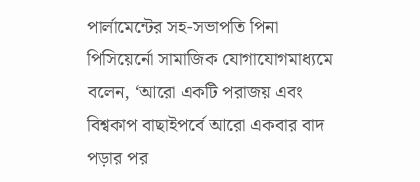পার্লামেন্টের সহ-সভাপতি পিনা পিসিয়ের্নো সামাজিক যোগাযোগমাধ্যমে বলেন, ‘আরো একটি পরাজয় এবং বিশ্বকাপ বাছাইপর্বে আরো একবার বাদ পড়ার পর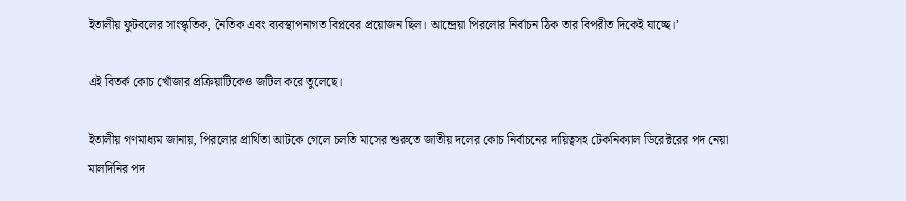ইতালীয় ফুটবলের সাংস্কৃতিক, নৈতিক এবং ব্যবস্থাপনাগত বিপ্লবের প্রয়োজন ছিল। আন্দ্রেয়া পিরলোর নির্বাচন ঠিক তার বিপরীত দিকেই যাচ্ছে।’

এই বিতর্ক কোচ খোঁজার প্রক্রিয়াটিকেও জটিল করে তুলেছে।

ইতালীয় গণমাধ্যম জানায়, পিরলোর প্রার্থিতা আটকে গেলে চলতি মাসের শুরুতে জাতীয় দলের কোচ নির্বাচনের দায়িত্বসহ টেকনিক্যাল ডিরেক্টরের পদ নেয়া মালদিনির পদ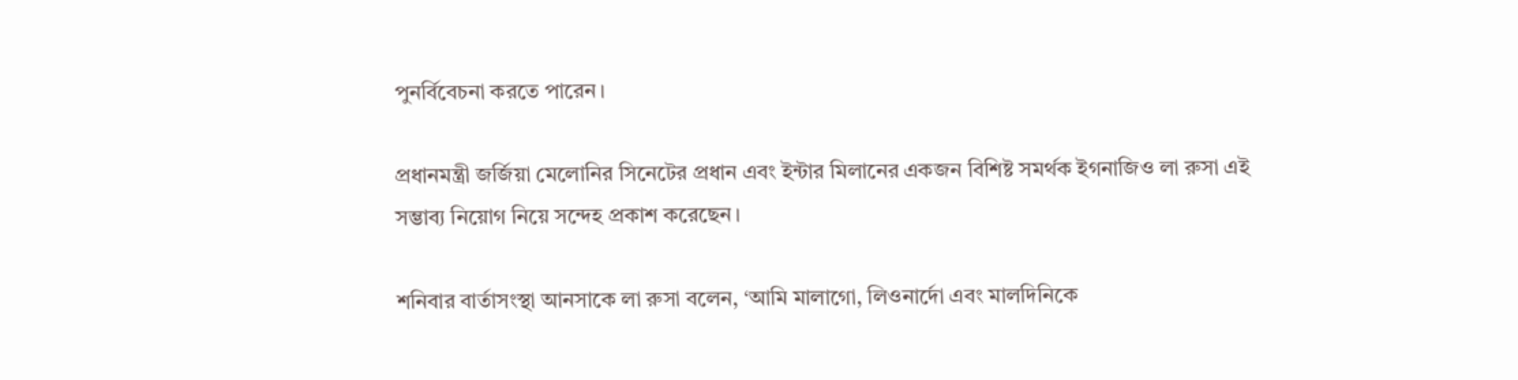পুনর্বিবেচনা করতে পারেন।

প্রধানমন্ত্রী জর্জিয়া মেলোনির সিনেটের প্রধান এবং ইন্টার মিলানের একজন বিশিষ্ট সমর্থক ইগনাজিও লা রুসা এই সম্ভাব্য নিয়োগ নিয়ে সন্দেহ প্রকাশ করেছেন।

শনিবার বার্তাসংস্থা আনসাকে লা রুসা বলেন, ‘আমি মালাগো, লিওনার্দো এবং মালদিনিকে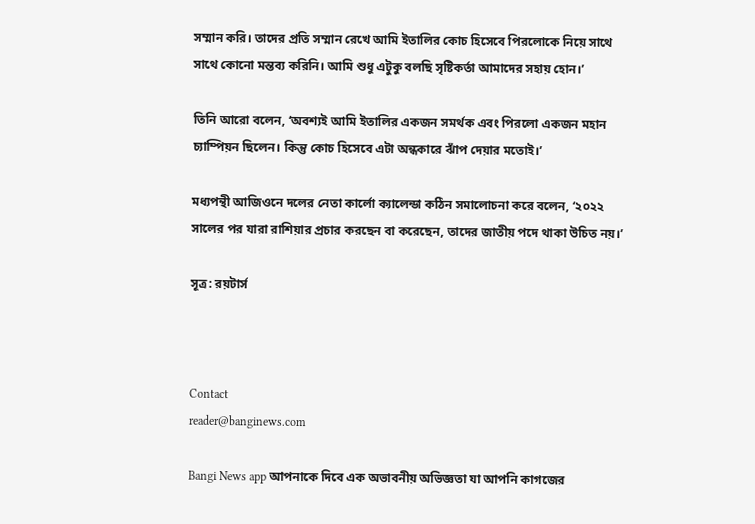সম্মান করি। তাদের প্রতি সম্মান রেখে আমি ইতালির কোচ হিসেবে পিরলোকে নিয়ে সাথে সাথে কোনো মন্তব্য করিনি। আমি শুধু এটুকু বলছি সৃষ্টিকর্তা আমাদের সহায় হোন।’

তিনি আরো বলেন, ‘অবশ্যই আমি ইতালির একজন সমর্থক এবং পিরলো একজন মহান চ্যাম্পিয়ন ছিলেন। কিন্তু কোচ হিসেবে এটা অন্ধকারে ঝাঁপ দেয়ার মতোই।’

মধ্যপন্থী আজিওনে দলের নেতা কার্লো ক্যালেন্ডা কঠিন সমালোচনা করে বলেন, ‘২০২২ সালের পর যারা রাশিয়ার প্রচার করছেন বা করেছেন, তাদের জাতীয় পদে থাকা উচিত নয়।’

সূত্র: রয়টার্স



Contact
reader@banginews.com

Bangi News app আপনাকে দিবে এক অভাবনীয় অভিজ্ঞতা যা আপনি কাগজের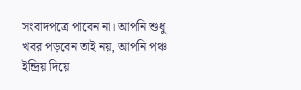সংবাদপত্রে পাবেন না। আপনি শুধু খবর পড়বেন তাই নয়, আপনি পঞ্চ ইন্দ্রিয় দিয়ে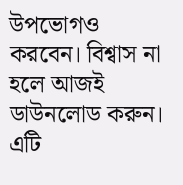উপভোগও করবেন। বিশ্বাস না হলে আজই ডাউনলোড করুন। এটি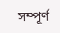সম্পূর্ণ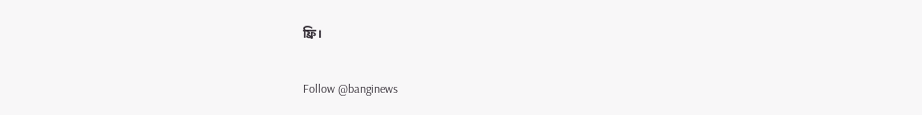ফ্রি।

Follow @banginews